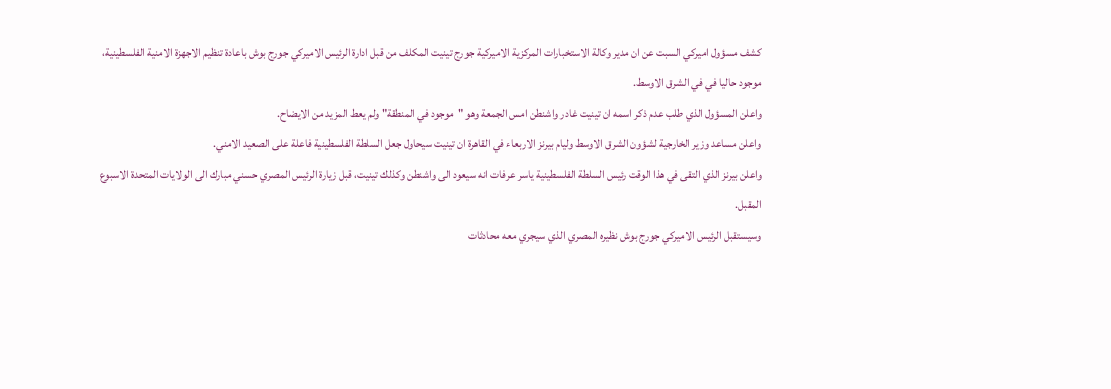كشف مسؤول اميركي السبت عن ان مدير وكالة الاستخبارات المركزية الاميركية جورج تينيت المكلف من قبل ادارة الرئيس الاميركي جورج بوش باعادة تنظيم الاجهزة الامنية الفلسطينية، موجود حاليا في في الشرق الاوسط.
واعلن المسؤول الذي طلب عدم ذكر اسمه ان تينيت غادر واشنطن امس الجمعة وهو "موجود في المنطقة" ولم يعط المزيد من الايضاح.
واعلن مساعد وزير الخارجية لشؤون الشرق الاوسط وليام بيرنز الاربعاء في القاهرة ان تينيت سيحاول جعل السلطة الفلسطينية فاعلة على الصعيد الامني.
واعلن بيرنز الذي التقى في هذا الوقت رئيس السلطة الفلسطينية ياسر عرفات انه سيعود الى واشنطن وكذلك تينيت، قبل زيارة الرئيس المصري حسني مبارك الى الولايات المتحدة الاسبوع المقبل.
وسيستقبل الرئيس الاميركي جورج بوش نظيره المصري الذي سيجري معه محادثات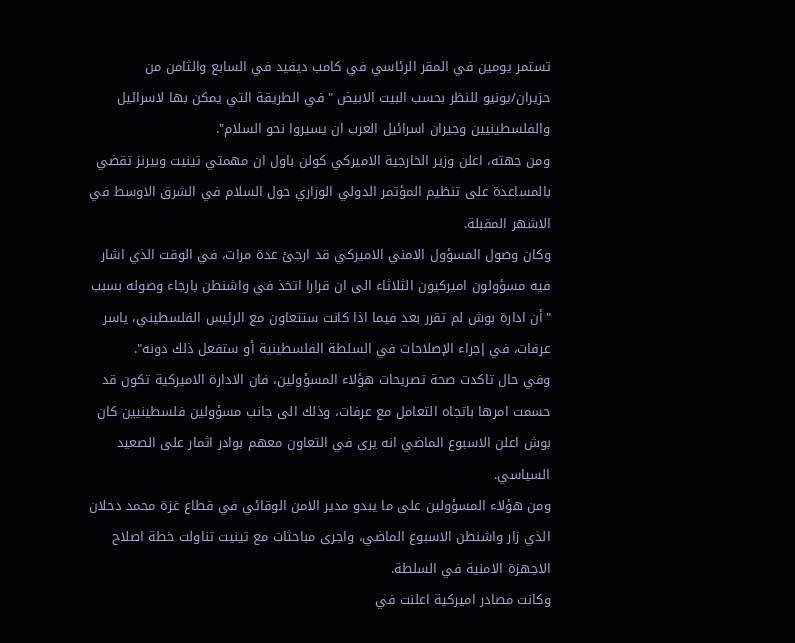تستمر يومين في المقر الرئاسي في كامب ديفيد في السابع والثامن من حزيران/يونيو للنظر بحسب البيت الابيض "في الطريقة التي يمكن بها لاسرائيل والفلسطينيين وجيران اسرائيل العرب ان يسيروا نحو السلام".
ومن جهته، اعلن وزير الخارجية الاميركي كولن باول ان مهمتي تينيت وبيرنز تقضي بالمساعدة على تنظيم المؤتمر الدولي الوزاري حول السلام في الشرق الاوسط في الاشهر المقبلة.
وكان وصول المسؤول الامني الاميركي قد ارجئ عدة مرات، في الوقت الذي اشار فيه مسؤولون اميركيون الثلاثاء الى ان قرارا اتخذ في واشنطن بارجاء وصوله بسبب "أن ادارة بوش لم تقرر بعد فيما اذا كانت ستتعاون مع الرئيس الفلسطيني، ياسر عرفات، في إجراء الإصلاحات في السلطة الفلسطينية أو ستفعل ذلك دونه".
وفي حال تاكدت صحة تصريحات هؤلاء المسؤولين، فان الادارة الاميركية تكون قد حسمت امرها باتجاه التعامل مع عرفات، وذلك الى جانب مسؤولين فلسطينيين كان بوش اعلن الاسبوع الماضي انه يرى في التعاون معهم بوادر اثمار على الصعيد السياسي.
ومن هؤلاء المسؤولين على ما يبدو مدير الامن الوقائي في قطاع غزة محمد دحلان الذي زار واشنطن الاسبوع الماضي، واجرى مباحثات مع تينيت تناولت خطة اصلاح الاجهزة الامنية في السلطة.
وكانت مصادر اميركية اعلنت في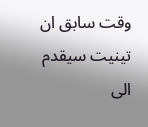وقت سابق ان تينيت سيقدم الى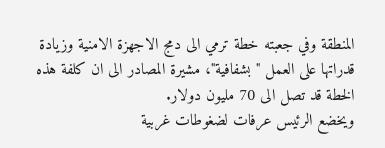المنطقة وفي جعبته خطة ترمي الى دمج الاجهزة الامنية وزيادة قدراتها على العمل "بشفافية"، مشيرة المصادر الى ان كلفة هذه الخطة قد تصل الى 70 مليون دولار.
ويخضع الرئيس عرفات لضغوطات غربية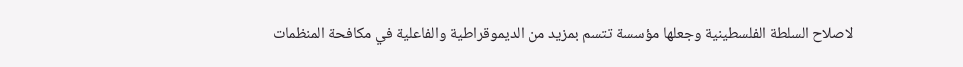لاصلاح السلطة الفلسطينية وجعلها مؤسسة تتسم بمزيد من الديموقراطية والفاعلية في مكافحة المنظمات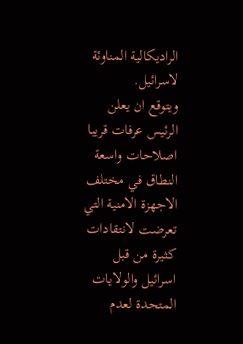الراديكالية المناوئة لاسرائيل.
ويتوقع ان يعلن الرئيس عرفات قريبا اصلاحات واسعة النطاق في مختلف الاجهزة الامنية التي تعرضت لانتقادات كثيرة من قبل اسرائيل والولايات المتحدة لعدم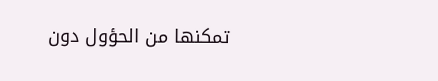تمكنها من الحؤول دون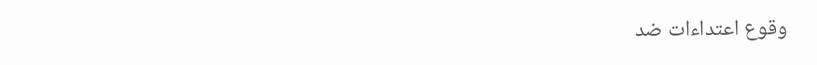وقوع اعتداءات ضد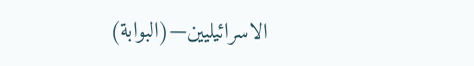الاسرائيليين—(البوابة)